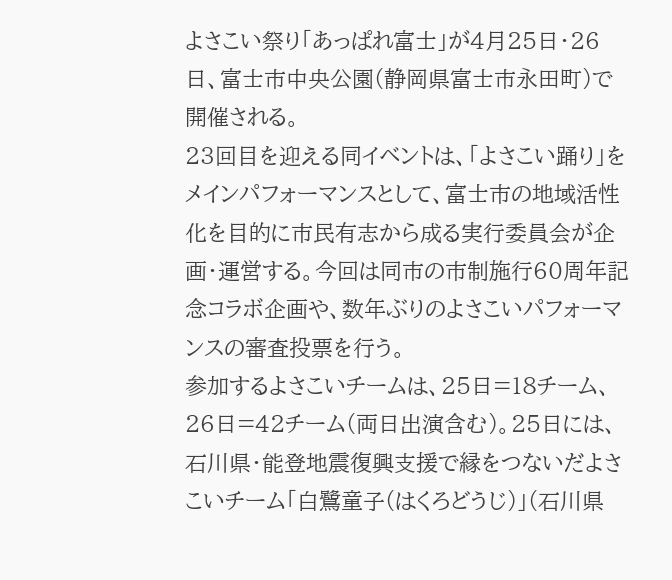よさこい祭り「あっぱれ富士」が4月25日・26日、富士市中央公園(静岡県富士市永田町)で開催される。
23回目を迎える同イベントは、「よさこい踊り」をメインパフォーマンスとして、富士市の地域活性化を目的に市民有志から成る実行委員会が企画・運営する。今回は同市の市制施行60周年記念コラボ企画や、数年ぶりのよさこいパフォーマンスの審査投票を行う。
参加するよさこいチームは、25日=18チーム、26日=42チーム(両日出演含む)。25日には、石川県・能登地震復興支援で縁をつないだよさこいチーム「白鷺童子(はくろどうじ)」(石川県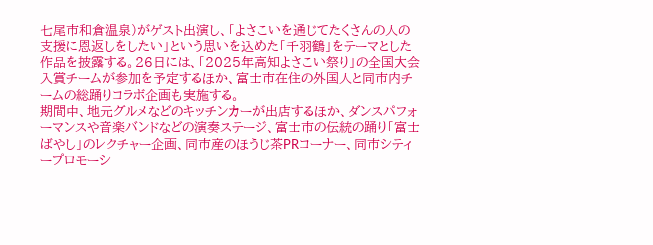七尾市和倉温泉)がゲスト出演し、「よさこいを通じてたくさんの人の支援に恩返しをしたい」という思いを込めた「千羽鶴」をテーマとした作品を披露する。26日には、「2025年高知よさこい祭り」の全国大会入賞チームが参加を予定するほか、富士市在住の外国人と同市内チームの総踊りコラボ企画も実施する。
期間中、地元グルメなどのキッチンカーが出店するほか、ダンスパフォーマンスや音楽バンドなどの演奏ステージ、富士市の伝統の踊り「富士ばやし」のレクチャー企画、同市産のほうじ茶PRコーナー、同市シティープロモーシ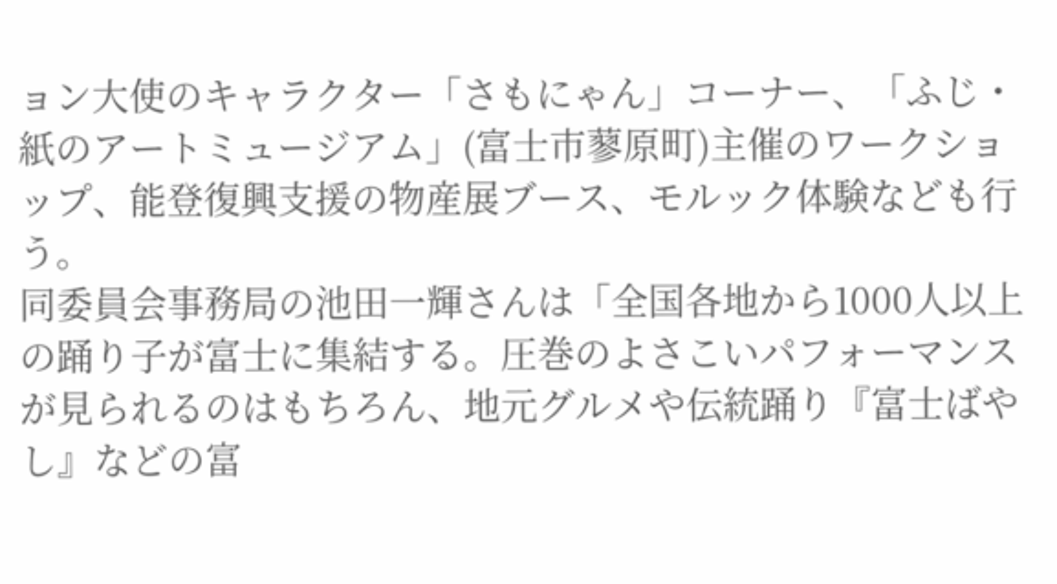ョン大使のキャラクター「さもにゃん」コーナー、「ふじ・紙のアートミュージアム」(富士市蓼原町)主催のワークショップ、能登復興支援の物産展ブース、モルック体験なども行う。
同委員会事務局の池田一輝さんは「全国各地から1000人以上の踊り子が富士に集結する。圧巻のよさこいパフォーマンスが見られるのはもちろん、地元グルメや伝統踊り『富士ばやし』などの富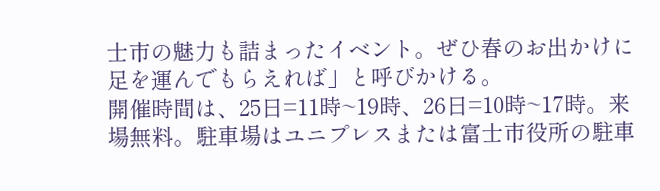士市の魅力も詰まったイベント。ぜひ春のお出かけに足を運んでもらえれば」と呼びかける。
開催時間は、25日=11時~19時、26日=10時~17時。来場無料。駐車場はユニプレスまたは富士市役所の駐車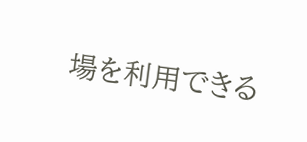場を利用できる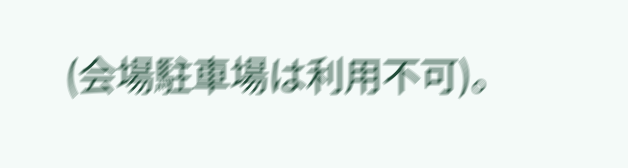(会場駐車場は利用不可)。